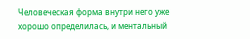Человеческая форма внутри него уже хорошо определилась, и ментальный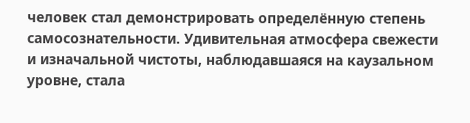человек стал демонстрировать определённую степень самосознательности. Удивительная атмосфера свежести и изначальной чистоты, наблюдавшаяся на каузальном уровне, стала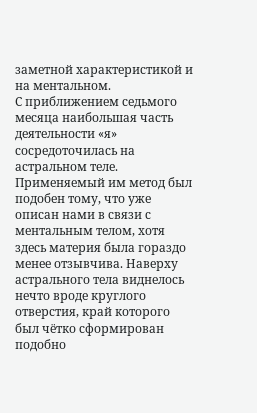заметной характеристикой и на ментальном.
С приближением седьмого месяца наибольшая часть деятельности «я» сосредоточилась на астральном теле. Применяемый им метод был подобен тому, что уже описан нами в связи с ментальным телом, хотя здесь материя была гораздо менее отзывчива. Наверху астрального тела виднелось нечто вроде круглого отверстия, край которого был чётко сформирован подобно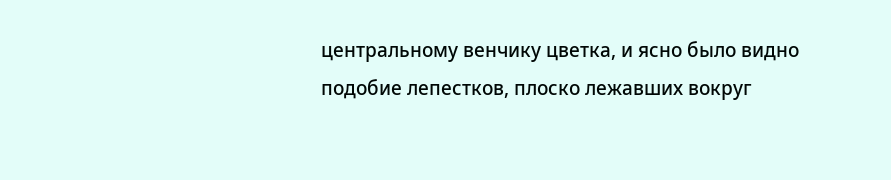центральному венчику цветка, и ясно было видно подобие лепестков, плоско лежавших вокруг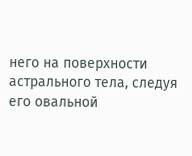него на поверхности астрального тела, следуя его овальной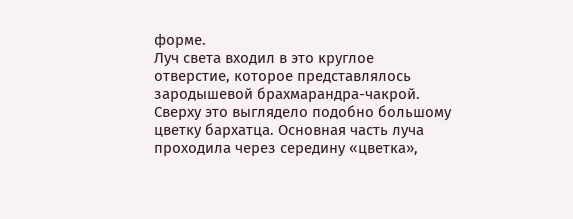форме.
Луч света входил в это круглое отверстие, которое представлялось зародышевой брахмарандра-чакрой. Сверху это выглядело подобно большому цветку бархатца. Основная часть луча проходила через середину «цветка»,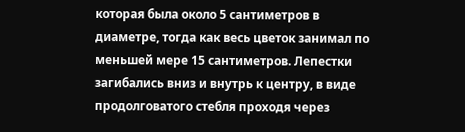которая была около 5 сантиметров в диаметре, тогда как весь цветок занимал по меньшей мере 15 сантиметров. Лепестки загибались вниз и внутрь к центру, в виде продолговатого стебля проходя через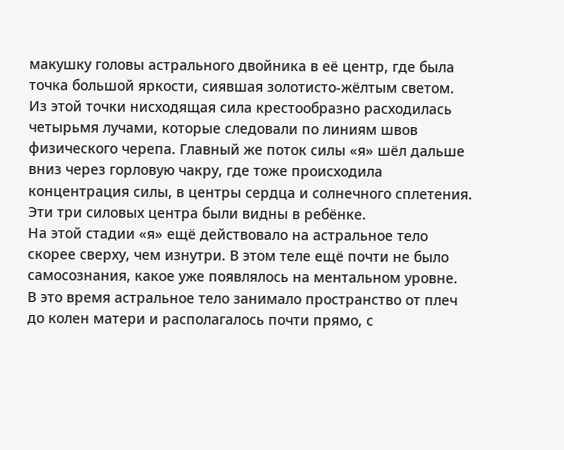макушку головы астрального двойника в её центр, где была точка большой яркости, сиявшая золотисто-жёлтым светом.
Из этой точки нисходящая сила крестообразно расходилась четырьмя лучами, которые следовали по линиям швов физического черепа. Главный же поток силы «я» шёл дальше вниз через горловую чакру, где тоже происходила концентрация силы, в центры сердца и солнечного сплетения. Эти три силовых центра были видны в ребёнке.
На этой стадии «я» ещё действовало на астральное тело скорее сверху, чем изнутри. В этом теле ещё почти не было самосознания, какое уже появлялось на ментальном уровне.
В это время астральное тело занимало пространство от плеч до колен матери и располагалось почти прямо, с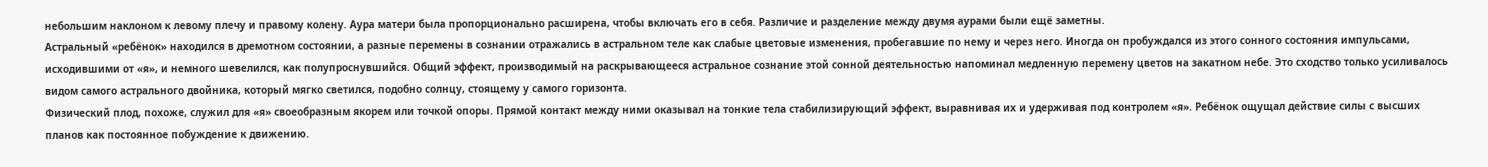небольшим наклоном к левому плечу и правому колену. Аура матери была пропорционально расширена, чтобы включать его в себя. Различие и разделение между двумя аурами были ещё заметны.
Астральный «ребёнок» находился в дремотном состоянии, а разные перемены в сознании отражались в астральном теле как слабые цветовые изменения, пробегавшие по нему и через него. Иногда он пробуждался из этого сонного состояния импульсами, исходившими от «я», и немного шевелился, как полупроснувшийся. Общий эффект, производимый на раскрывающееся астральное сознание этой сонной деятельностью напоминал медленную перемену цветов на закатном небе. Это сходство только усиливалось видом самого астрального двойника, который мягко светился, подобно солнцу, стоящему у самого горизонта.
Физический плод, похоже, служил для «я» своеобразным якорем или точкой опоры. Прямой контакт между ними оказывал на тонкие тела стабилизирующий эффект, выравнивая их и удерживая под контролем «я». Ребёнок ощущал действие силы с высших планов как постоянное побуждение к движению.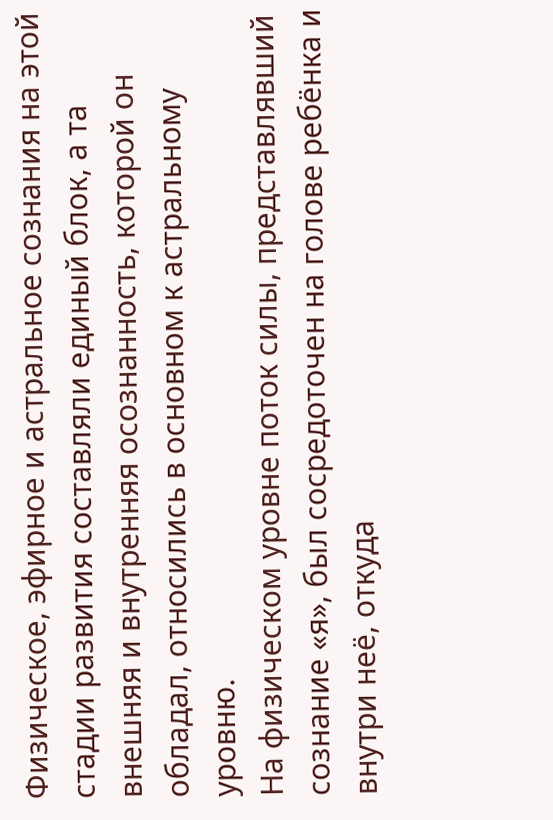Физическое, эфирное и астральное сознания на этой стадии развития составляли единый блок, а та внешняя и внутренняя осознанность, которой он обладал, относились в основном к астральному уровню.
На физическом уровне поток силы, представлявший сознание «я», был сосредоточен на голове ребёнка и внутри неё, откуда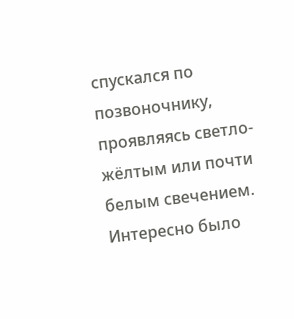спускался по позвоночнику, проявляясь светло-жёлтым или почти белым свечением. Интересно было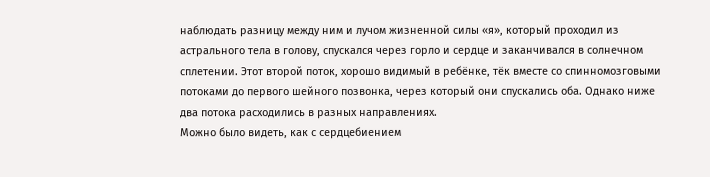наблюдать разницу между ним и лучом жизненной силы «я», который проходил из астрального тела в голову, спускался через горло и сердце и заканчивался в солнечном сплетении. Этот второй поток, хорошо видимый в ребёнке, тёк вместе со спинномозговыми потоками до первого шейного позвонка, через который они спускались оба. Однако ниже два потока расходились в разных направлениях.
Можно было видеть, как с сердцебиением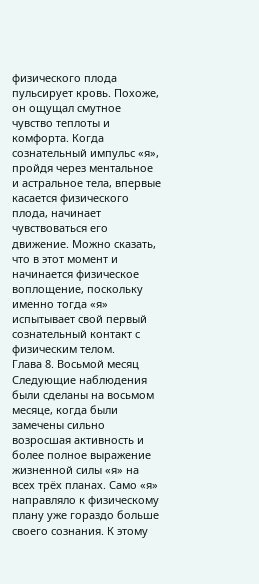физического плода пульсирует кровь. Похоже, он ощущал смутное чувство теплоты и комфорта. Когда сознательный импульс «я», пройдя через ментальное и астральное тела, впервые касается физического плода, начинает чувствоваться его движение. Можно сказать, что в этот момент и начинается физическое воплощение, поскольку именно тогда «я» испытывает свой первый сознательный контакт с физическим телом.
Глава 8. Восьмой месяц
Следующие наблюдения были сделаны на восьмом месяце, когда были замечены сильно возросшая активность и более полное выражение жизненной силы «я» на всех трёх планах. Само «я» направляло к физическому плану уже гораздо больше своего сознания. К этому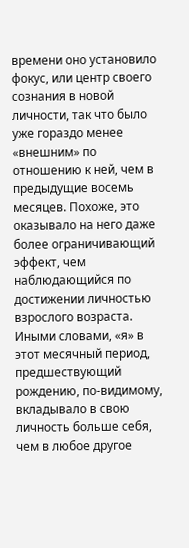времени оно установило фокус, или центр своего сознания в новой личности, так что было уже гораздо менее «внешним» по отношению к ней, чем в предыдущие восемь месяцев. Похоже, это оказывало на него даже более ограничивающий эффект, чем наблюдающийся по достижении личностью взрослого возраста.
Иными словами, «я» в этот месячный период, предшествующий рождению, по-видимому, вкладывало в свою личность больше себя, чем в любое другое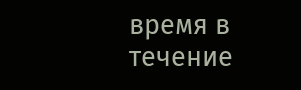время в течение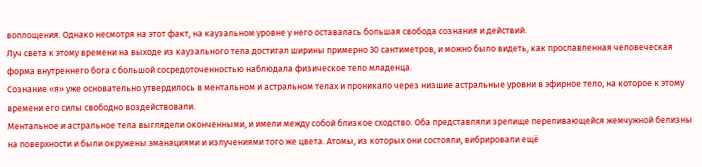воплощения. Однако несмотря на этот факт, на каузальном уровне у него оставалась большая свобода сознания и действий.
Луч света к этому времени на выходе из каузального тела достигал ширины примерно 30 сантиметров, и можно было видеть, как прославленная человеческая форма внутреннего бога с большой сосредоточенностью наблюдала физическое тело младенца.
Сознание «я» уже основательно утвердилось в ментальном и астральном телах и проникало через низшие астральные уровни в эфирное тело, на которое к этому времени его силы свободно воздействовали.
Ментальное и астральное тела выглядели оконченными, и имели между собой близкое сходство. Оба представляли зрелище переливающейся жемчужной белизны на поверхности и были окружены эманациями и излучениями того же цвета. Атомы, из которых они состояли, вибрировали ещё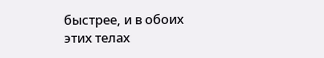быстрее, и в обоих этих телах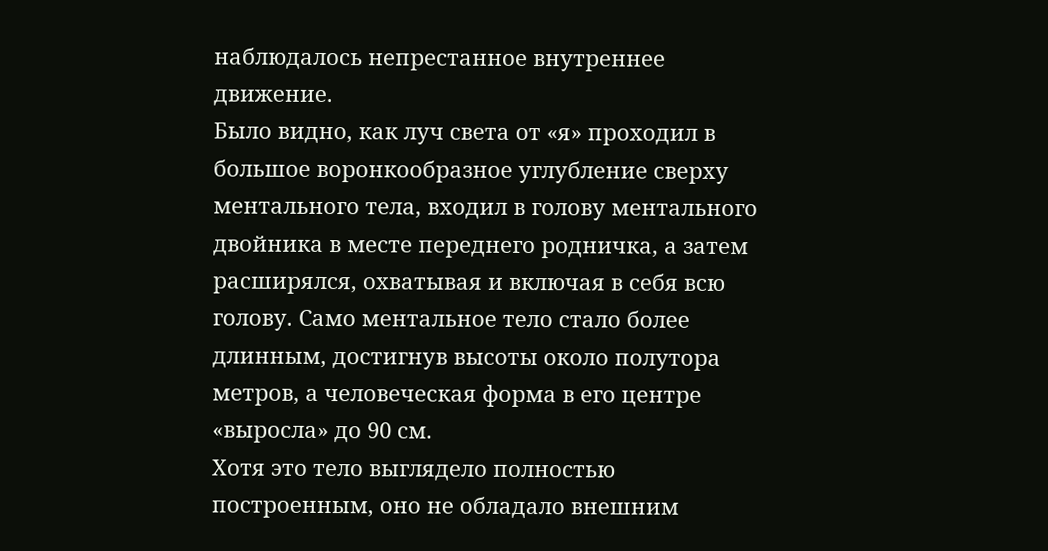наблюдалось непрестанное внутреннее движение.
Было видно, как луч света от «я» проходил в большое воронкообразное углубление сверху ментального тела, входил в голову ментального двойника в месте переднего родничка, а затем расширялся, охватывая и включая в себя всю голову. Само ментальное тело стало более длинным, достигнув высоты около полутора метров, а человеческая форма в его центре «выросла» до 90 см.
Хотя это тело выглядело полностью построенным, оно не обладало внешним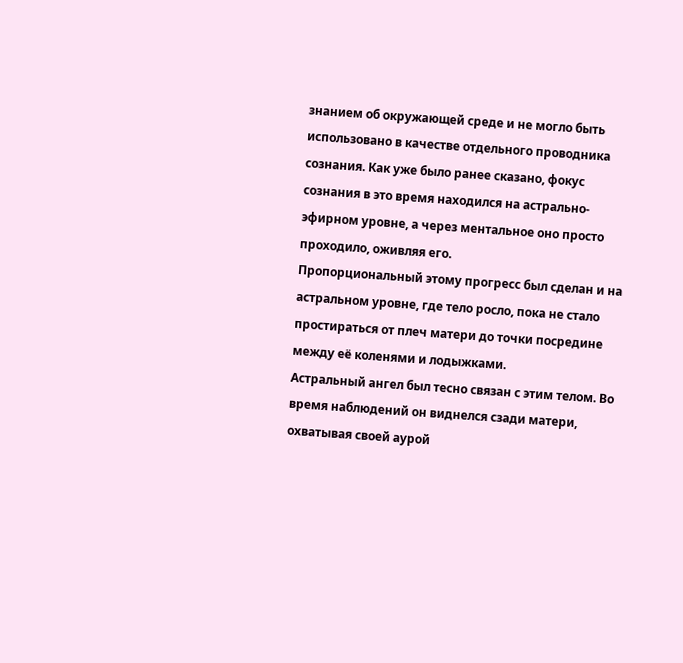знанием об окружающей среде и не могло быть использовано в качестве отдельного проводника сознания. Как уже было ранее сказано, фокус сознания в это время находился на астрально-эфирном уровне, а через ментальное оно просто проходило, оживляя его.
Пропорциональный этому прогресс был сделан и на астральном уровне, где тело росло, пока не стало простираться от плеч матери до точки посредине между её коленями и лодыжками.
Астральный ангел был тесно связан с этим телом. Во время наблюдений он виднелся сзади матери, охватывая своей аурой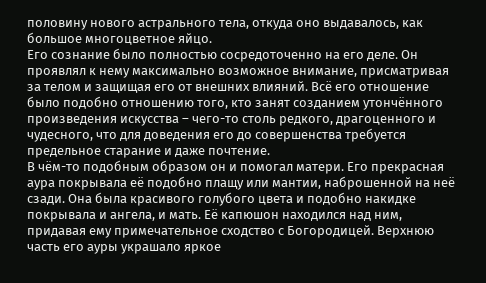половину нового астрального тела, откуда оно выдавалось, как большое многоцветное яйцо.
Его сознание было полностью сосредоточенно на его деле. Он проявлял к нему максимально возможное внимание, присматривая за телом и защищая его от внешних влияний. Всё его отношение было подобно отношению того, кто занят созданием утончённого произведения искусства – чего-то столь редкого, драгоценного и чудесного, что для доведения его до совершенства требуется предельное старание и даже почтение.
В чём-то подобным образом он и помогал матери. Его прекрасная аура покрывала её подобно плащу или мантии, наброшенной на неё сзади. Она была красивого голубого цвета и подобно накидке покрывала и ангела, и мать. Её капюшон находился над ним, придавая ему примечательное сходство с Богородицей. Верхнюю часть его ауры украшало яркое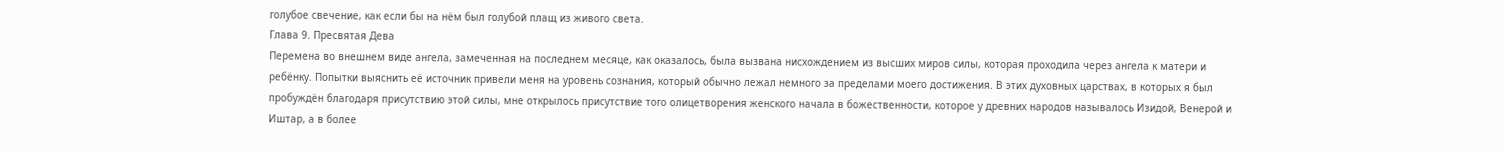голубое свечение, как если бы на нём был голубой плащ из живого света.
Глава 9. Пресвятая Дева
Перемена во внешнем виде ангела, замеченная на последнем месяце, как оказалось, была вызвана нисхождением из высших миров силы, которая проходила через ангела к матери и ребёнку. Попытки выяснить её источник привели меня на уровень сознания, который обычно лежал немного за пределами моего достижения. В этих духовных царствах, в которых я был пробуждён благодаря присутствию этой силы, мне открылось присутствие того олицетворения женского начала в божественности, которое у древних народов называлось Изидой, Венерой и Иштар, а в более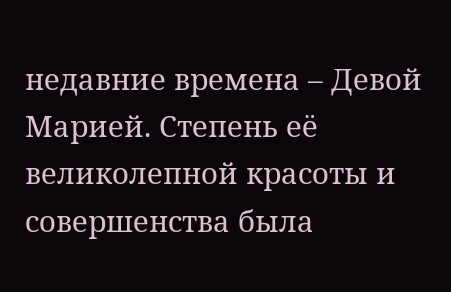недавние времена – Девой Марией. Степень её великолепной красоты и совершенства была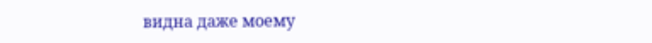видна даже моему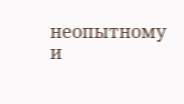неопытному и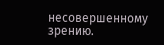несовершенному зрению.